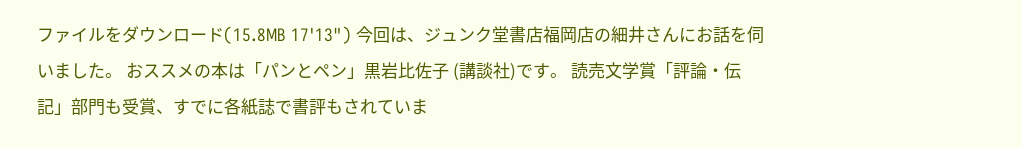ファイルをダウンロード(15.8MB 17'13") 今回は、ジュンク堂書店福岡店の細井さんにお話を伺いました。 おススメの本は「パンとペン」黒岩比佐子 (講談社)です。 読売文学賞「評論・伝記」部門も受賞、すでに各紙誌で書評もされていま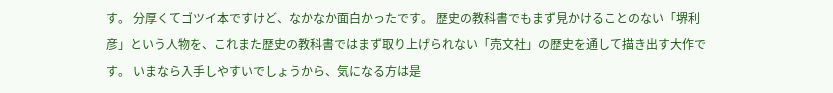す。 分厚くてゴツイ本ですけど、なかなか面白かったです。 歴史の教科書でもまず見かけることのない「堺利彦」という人物を、これまた歴史の教科書ではまず取り上げられない「売文社」の歴史を通して描き出す大作です。 いまなら入手しやすいでしょうから、気になる方は是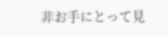非お手にとって見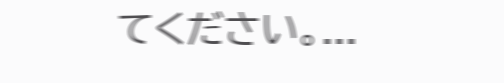てください。...